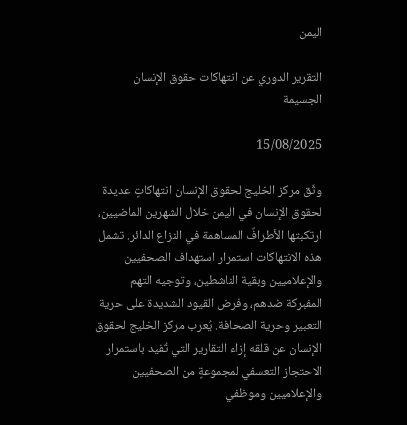اليمن

التقرير الدوري عن انتهاكات حقوق الإنسان الجسيمة

15/08/2025

وثّق مركز الخليج لحقوق الإنسان انتهاكاتٍ عديدة لحقوق الإنسان في اليمن خلال الشهرين الماضيين، ارتكبتها الأطرافٌ المساهمة في النزاع الدائر. تشمل هذه الانتهاكات استمرار استهداف الصحفيين والإعلاميين وبقية الناشطين، وتوجيه التهم المفبركة ضدهم، وفرض القيود الشديدة على حرية التعبير وحرية الصحافة. يُعرب مركز الخليج لحقوق الإنسان عن قلقه إزاء التقارير التي تُفيد باستمرار الاحتجاز التعسفي لمجموعةٍ من الصحفيين والإعلاميين وموظفي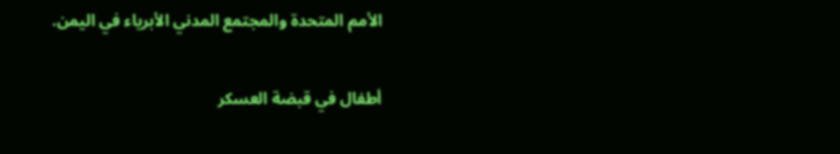الأمم المتحدة والمجتمع المدني الأبرياء في اليمن.

أطفال في قبضة العسكر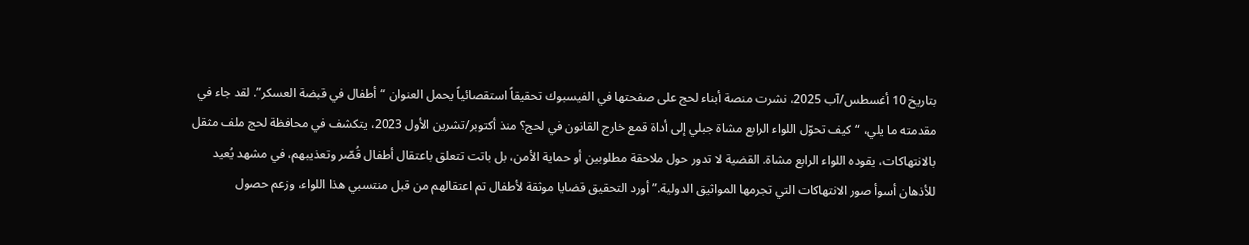بتاريخ 10 أغسطس/آب 2025، نشرت منصة أبناء لحج على صفحتها في الفيسبوك تحقيقاً استقصائياً يحمل العنوان “أطفال في قبضة العسكر”. لقد جاء في مقدمته ما يلي، “كيف تحوّل اللواء الرابع مشاة جبلي إلى أداة قمع خارج القانون في لحج؟ منذ أكتوبر/تشرين الأول 2023، يتكشف في محافظة لحج ملف مثقل بالانتهاكات، يقوده اللواء الرابع مشاة. القضية لا تدور حول ملاحقة مطلوبين أو حماية الأمن، بل باتت تتعلق باعتقال أطفال قُصّر وتعذيبهم، في مشهد يُعيد للأذهان أسوأ صور الانتهاكات التي تجرمها المواثيق الدولية.” أورد التحقيق قضايا موثقة لأطفال تم اعتقالهم من قبل منتسبي هذا اللواء، وزعم حصول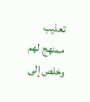تعذيب ممنهج لهم وخلص إلى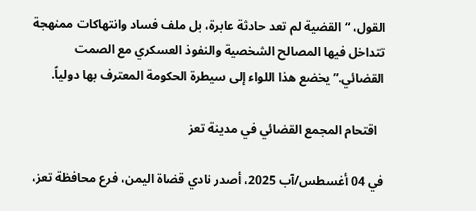القول، “القضية لم تعد حادثة عابرة، بل ملف فساد وانتهاكات ممنهجة تتداخل فيها المصالح الشخصية والنفوذ العسكري مع الصمت القضائي.” يخضع هذا اللواء إلى سيطرة الحكومة المعترف بها دولياً.

  اقتحام المجمع القضائي في مدينة تعز

في 04 أغسطس/آب 2025، أصدر نادي قضاة اليمن، فرع محافظة تعز،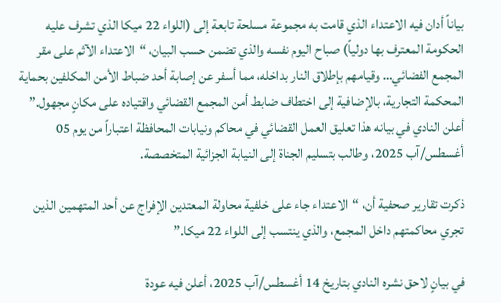بياناً أدان فيه الاعتداء الذي قامت به مجموعة مسلحة تابعة إلى (اللواء 22 ميكا الذي تشرف عليه الحكومة المعترف بها دولياً) صباح اليوم نفسه والذي تضمن حسب البيان، “الاعتداء الآثم على مقر المجمع الفضائي… وقيامهم بإطلاق النار بداخله، مما أسفر عن إصابة أحد ضباط الأمن المكلفين بحماية المحكمة التجارية، بالإضافية إلى اختطاف ضابط أمن المجمع القضائي واقتياده على مكانٍ مجهول.” أعلن النادي في بيانه هذا تعليق العمل القضائي في محاكم ونيابات المحافظة اعتباراً من يوم 05 أغسطس/آب 2025، وطالب بتسليم الجناة إلى النيابة الجزائية المتخصصة.

ذكرت تقارير صحفية أن، “الاعتداء جاء على خلفية محاولة المعتدين الإفراج عن أحد المتهمين الذين تجري محاكمتهم داخل المجمع، والذي ينتسب إلى اللواء 22 ميكا.”

في بيانٍ لاحق نشره النادي بتاريخ 14 أغسطس/آب 2025، أعلن فيه عودة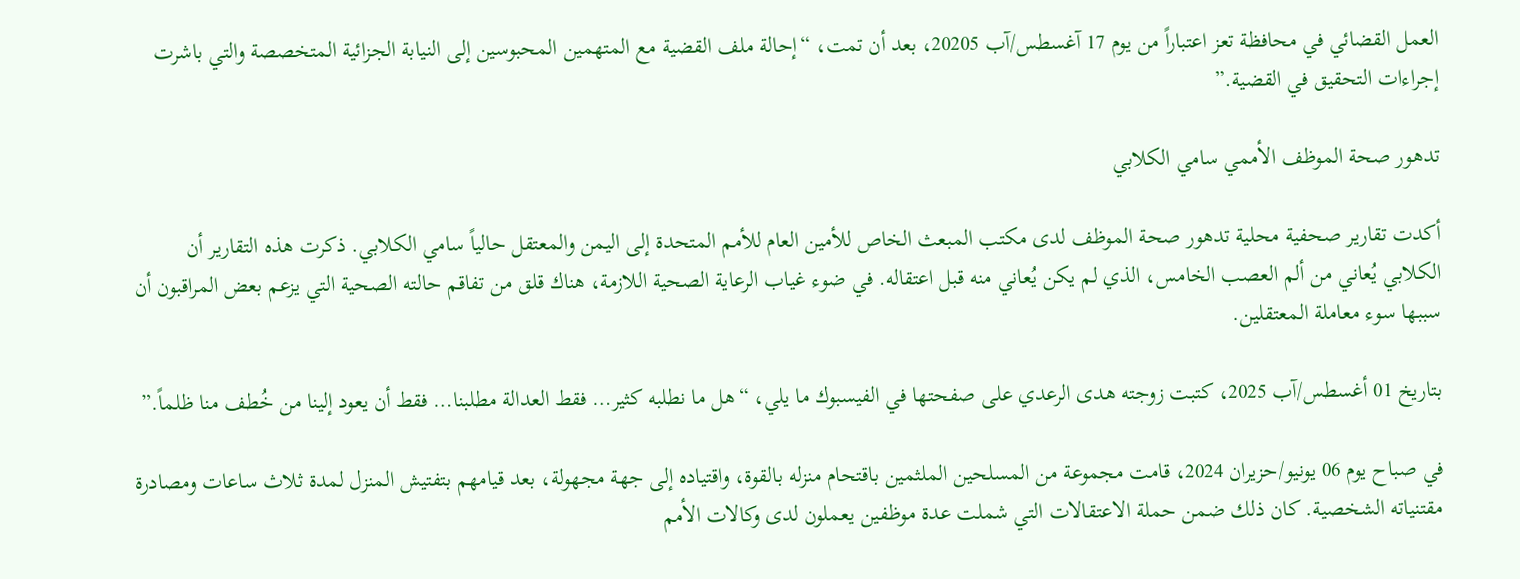العمل القضائي في محافظة تعز اعتباراً من يوم 17 آغسطس/آب 20205، بعد أن تمت، “إحالة ملف القضية مع المتهمين المحبوسين إلى النيابة الجزائية المتخصصة والتي باشرت إجراءات التحقيق في القضية.”

تدهور صحة الموظف الأممي سامي الكلابي

أكدت تقارير صحفية محلية تدهور صحة الموظف لدى مكتب المبعث الخاص للأمين العام للأمم المتحدة إلى اليمن والمعتقل حالياً سامي الكلابي. ذكرت هذه التقارير أن الكلابي يُعاني من ألم العصب الخامس، الذي لم يكن يُعاني منه قبل اعتقاله. في ضوء غياب الرعاية الصحية اللازمة، هناك قلق من تفاقم حالته الصحية التي يزعم بعض المراقبون أن سببها سوء معاملة المعتقلين.

بتاريخ 01 أغسطس/آب 2025، كتبت زوجته هدى الرعدي على صفحتها في الفيسبوك ما يلي، “هل ما نطلبه كثير… فقط العدالة مطلبنا… فقط أن يعود إلينا من خُطف منا ظلماً.”

في صباح يوم 06 يونيو/حزيران 2024، قامت مجموعة من المسلحين الملثمين باقتحام منزله بالقوة، واقتياده إلى جهة مجهولة، بعد قيامهم بتفتيش المنزل لمدة ثلاث ساعات ومصادرة مقتنياته الشخصية. كان ذلك ضمن حملة الاعتقالات التي شملت عدة موظفين يعملون لدى وكالات الأمم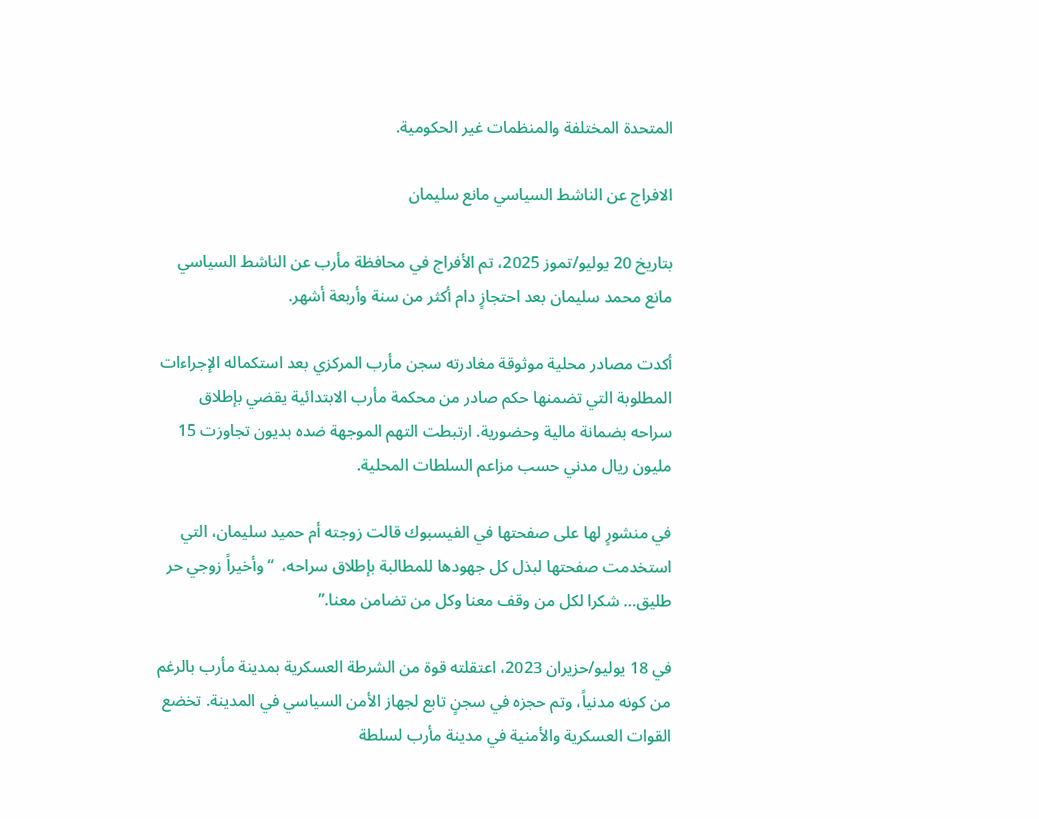المتحدة المختلفة والمنظمات غير الحكومية.

الافراج عن الناشط السياسي مانع سليمان

بتاريخ 20 يوليو/تموز 2025، تم الأفراج في محافظة مأرب عن الناشط السياسي مانع محمد سليمان بعد احتجازٍ دام أكثر من سنة وأربعة أشهر.

أكدت مصادر محلية موثوقة مغادرته سجن مأرب المركزي بعد استكماله الإجراءات المطلوبة التي تضمنها حكم صادر من محكمة مأرب الابتدائية يقضي بإطلاق سراحه بضمانة مالية وحضورية. ارتبطت التهم الموجهة ضده بديون تجاوزت 15 مليون ريال مدني حسب مزاعم السلطات المحلية.

في منشورٍ لها على صفحتها في الفيسبوك قالت زوجته أم حميد سليمان، التي استخدمت صفحتها لبذل كل جهودها للمطالبة بإطلاق سراحه،  “وأخيراً زوجي حر طليق… شكرا لكل من وقف معنا وكل من تضامن معنا.”

في 18 يوليو/حزيران 2023، اعتقلته قوة من الشرطة العسكرية بمدينة مأرب بالرغم من كونه مدنياً، وتم حجزه في سجنٍ تابع لجهاز الأمن السياسي في المدينة. تخضع القوات العسكرية والأمنية في مدينة مأرب لسلطة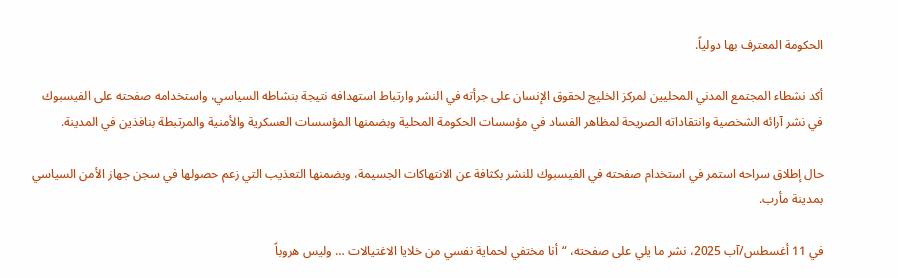الحكومة المعترف بها دولياً.

أكد نشطاء المجتمع المدني المحليين لمركز الخليج لحقوق الإنسان على جرأته في النشر وارتباط استهدافه نتيجة بنشاطه السياسي، واستخدامه صفحته على الفيسبوك في نشر آرائه الشخصية وانتقاداته الصريحة لمظاهر الفساد في مؤسسات الحكومة المحلية وبضمنها المؤسسات العسكرية والأمنية والمرتبطة بنافذين في المدينة.

حال إطلاق سراحه استمر في استخدام صفحته في الفيسبوك للنشر بكثافة عن الانتهاكات الجسيمة، وبضمنها التعذيب التي زعم حصولها في سجن جهاز الأمن السياسي بمدينة مأرب.

في 11 أغسطس/آب 2025، نشر ما يلي على صفحته، “أنا مختفي لحماية نفسي من خلايا الاغتيالات … وليس هروباً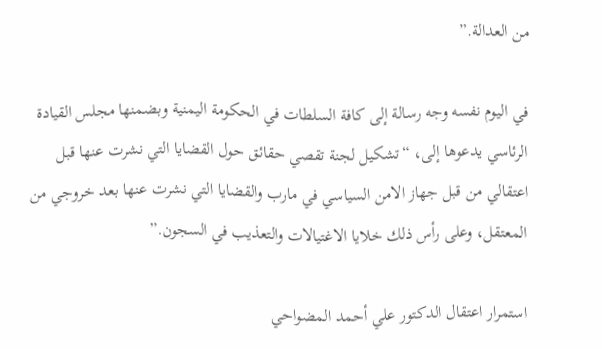من العدالة.”

في اليوم نفسه وجه رسالة إلى كافة السلطات في الحكومة اليمنية وبضمنها مجلس القيادة الرئاسي يدعوها إلى، “تشكيل لجنة تقصي حقائق حول القضايا التي نشرت عنها قبل اعتقالي من قبل جهاز الامن السياسي في مارب والقضايا التي نشرت عنها بعد خروجي من المعتقل، وعلى رأس ذلك خلايا الاغتيالات والتعذيب في السجون.”

استمرار اعتقال الدكتور علي أحمد المضواحي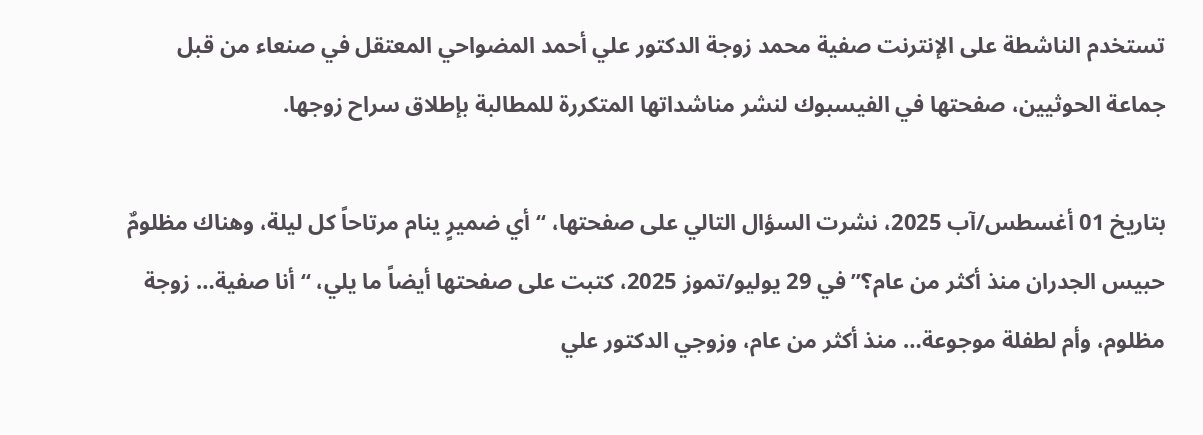تستخدم الناشطة على الإنترنت صفية محمد زوجة الدكتور علي أحمد المضواحي المعتقل في صنعاء من قبل جماعة الحوثيين، صفحتها في الفيسبوك لنشر مناشداتها المتكررة للمطالبة بإطلاق سراح زوجها.

بتاريخ 01 أغسطس/آب 2025، نشرت السؤال التالي على صفحتها، “أي ضميرٍ ينام مرتاحاً كل ليلة، وهناك مظلومٌ حبيس الجدران منذ أكثر من عام؟” في 29 يوليو/تموز 2025، كتبت على صفحتها أيضاً ما يلي، “أنا صفية… زوجة مظلوم، وأم لطفلة موجوعة… منذ أكثر من عام، وزوجي الدكتور علي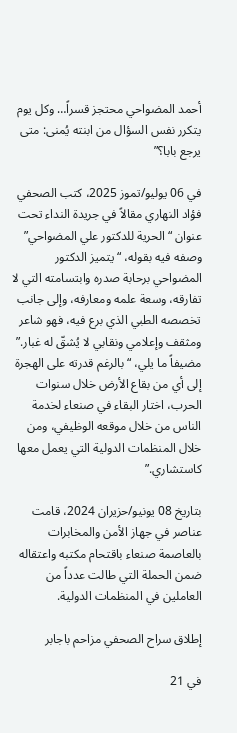أحمد المضواحي محتجز قسراً… وكل يوم يتكرر نفس السؤال من ابنته يُمنى: متى يرجع بابا؟”

في 06 يوليو/تموز 2025، كتب الصحفي فؤاد النهاري مقالاً في جريدة النداء تحت عنوان “الحرية للدكتور علي المضواحي” وصفه فيه بقوله، “يتميز الدكتور المضواحي برحابة صدره وابتسامته التي لا تفارقه، وسعة علمه ومعارفه، وإلى جانب تخصصه الطبي الذي برع فيه، فهو شاعر ومثقف وإعلامي ونقابي لا يُشقّ له غبار.” مضيفاً ما يلي، “بالرغم قدرته على الهجرة إلى أي من بقاع الأرض خلال سنوات الحرب، اختار البقاء في صنعاء لخدمة الناس من خلال موقعه الوظيفي، ومن خلال المنظمات الدولية التي يعمل معها كاستشاري.”

بتاريخ 08 يونيو/حزيران 2024، قامت عناصر في جهاز الأمن والمخابرات بالعاصمة صنعاء باقتحام مكتبه واعتقاله ضمن الحملة التي طالت عدداً من العاملين في المنظمات الدولية.

إطلاق سراح الصحفي مزاحم باجابر

في 21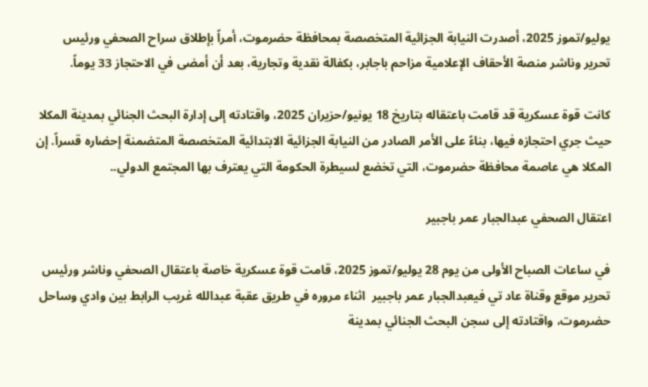يوليو/تموز 2025، أصدرت النيابة الجزائية المتخصصة بمحافظة حضرموت، أمراً بإطلاق سراح الصحفي ورئيس تحرير وناشر منصة الأحقاف الإعلامية مزاحم باجابر، بكفالة نقدية وتجارية، بعد أن أمضى في الاحتجاز 33 يوماً.

كانت قوة عسكرية قد قامت باعتقاله بتاريخ 18 يونيو/حزيران 2025، واقتادته إلى إدارة البحث الجنائي بمدينة المكلا حيث جري احتجازه فيها، بناءً على الأمر الصادر من النيابة الجزائية الابتدائية المتخصصة المتضمنة إحضاره قسراً. إن المكلا هي عاصمة محافظة حضرموت، التي تخضع لسيطرة الحكومة التي يعترف بها المجتمع الدولي..

اعتقال الصحفي عبدالجبار عمر باجبير

في ساعات الصباح الأولى من يوم 28 يوليو/تموز 2025، قامت قوة عسكرية خاصة باعتقال الصحفي وناشر ورئيس تحرير موقع وقناة عاد تي فيعبدالجبار عمر باجبير  اثناء مروره في طريق عقبة عبدالله غريب الرابط بين وادي وساحل حضرموت، واقتادته إلى سجن البحث الجنائي بمدينة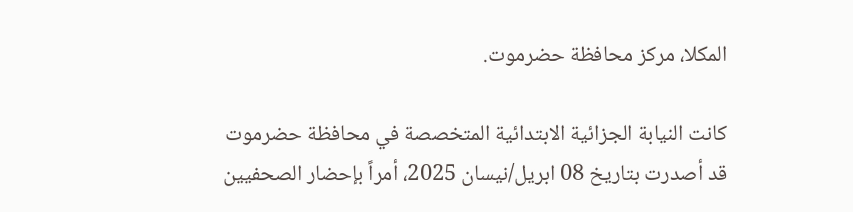المكلا، مركز محافظة حضرموت.

كانت النيابة الجزائية الابتدائية المتخصصة في محافظة حضرموت قد أصدرت بتاريخ 08 ابريل/نيسان 2025، أمراً بإحضار الصحفيين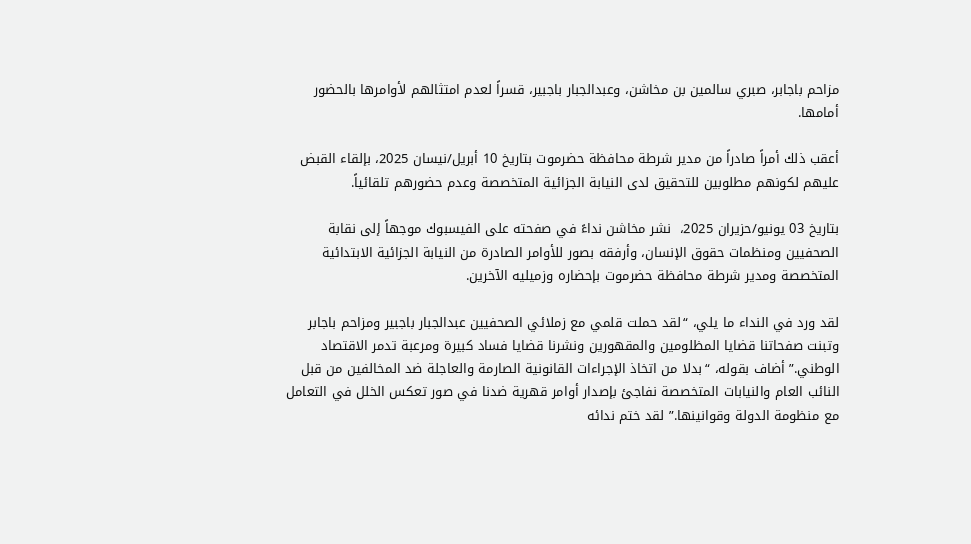مزاحم باجابر، صبري سالمين بن مخاشن، وعبدالجبار باجبير، قسراً لعدم امتثالهم لأوامرها بالحضور أمامها.

أعقب ذلك أمراً صادراً من مدير شرطة محافظة حضرموت بتاريخ 10 أبريل/نيسان 2025، بإلقاء القبض عليهم لكونهم مطلوبين للتحقيق لدى النيابة الجزائية المتخصصة وعدم حضورهم تلقائياً.

بتاريخ 03 يونيو/حزيران 2025،  نشر مخاشن نداءً في صفحته على الفيسبوك موجهاً إلى نقابة الصحفيين ومنظمات حقوق الإنسان، وأرفقه بصور للأوامر الصادرة من النيابة الجزائية الابتدائية المتخصصة ومدير شرطة محافظة حضرموت بإحضاره وزميليه الآخرين.

لقد ورد في النداء ما يلي، “لقد حملت قلمي مع زملائي الصحفيين عبدالجبار باجبير ومزاحم باجابر وتبنت صفحاتنا قضايا المظلومين والمقهورين ونشرنا قضايا فساد كبيرة ومرعبة تدمر الاقتصاد الوطني.” أضاف بقوله، “بدلا من اتخاذ الإجراءات القانونية الصارمة والعاجلة ضد المخالفين من قبل النائب العام والنيابات المتخصصة نفاجئ بإصدار أوامر قهرية ضدنا في صور تعكس الخلل في التعامل مع منظومة الدولة وقوانينها.” لقد ختم ندائه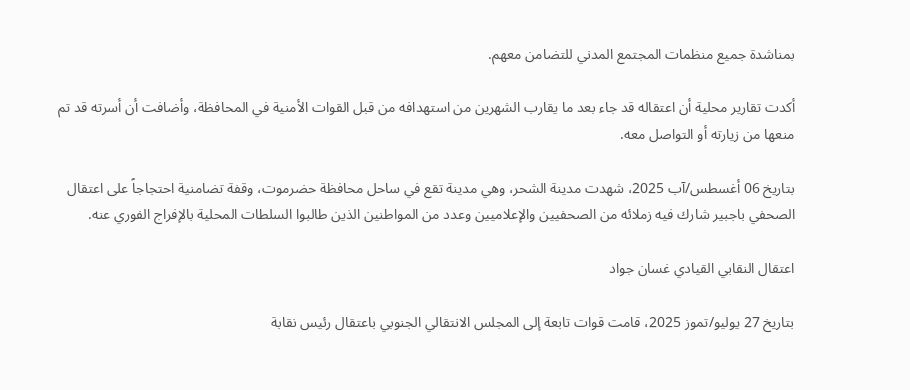بمناشدة جميع منظمات المجتمع المدني للتضامن معهم.

أكدت تقارير محلية أن اعتقاله قد جاء بعد ما يقارب الشهرين من استهدافه من قبل القوات الأمنية في المحافظة، وأضافت أن أسرته قد تم منعها من زيارته أو التواصل معه.

بتاريخ 06 أغسطس/آب 2025، شهدت مدينة الشحر، وهي مدينة تقع في ساحل محافظة حضرموت، وقفة تضامنية احتجاجاً على اعتقال الصحفي باجبير شارك فيه زملائه من الصحفيين والإعلاميين وعدد من المواطنين الذين طالبوا السلطات المحلية بالإفراج الفوري عنه.

اعتقال النقابي القيادي غسان جواد

بتاريخ 27 يوليو/تموز 2025، قامت قوات تابعة إلى المجلس الانتقالي الجنوبي باعتقال رئيس نقابة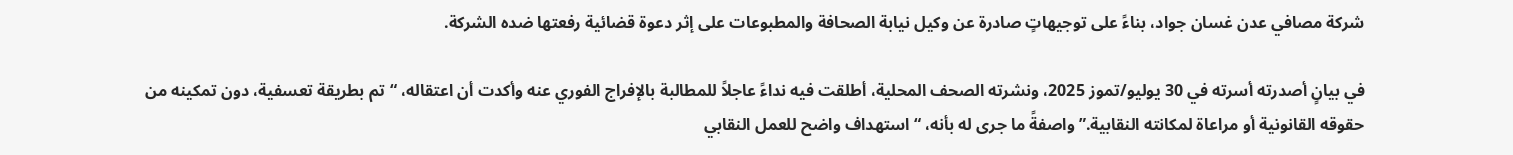شركة مصافي عدن غسان جواد، بناءً على توجيهاتٍ صادرة عن وكيل نيابة الصحافة والمطبوعات على إثر دعوة قضائية رفعتها ضده الشركة.

في بيانٍ أصدرته أسرته في 30 يوليو/تموز 2025، ونشرته الصحف المحلية، أطلقت فيه نداءً عاجلاً للمطالبة بالإفراج الفوري عنه وأكدت أن اعتقاله، “تم بطريقة تعسفية، دون تمكينه من حقوقه القانونية أو مراعاة لمكانته النقابية.” واصفةً ما جرى له بأنه، “استهداف واضح للعمل النقابي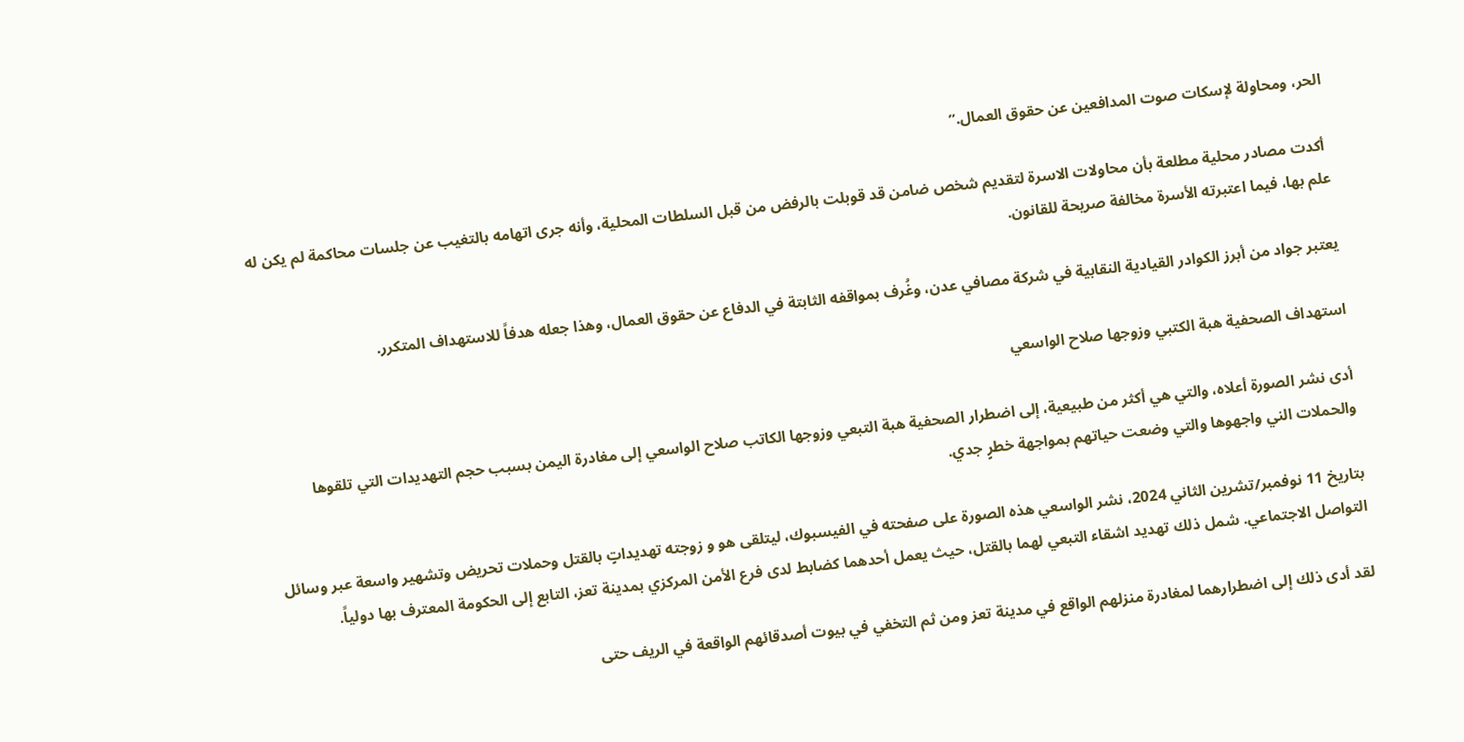الحر، ومحاولة لإسكات صوت المدافعين عن حقوق العمال.”

 أكدت مصادر محلية مطلعة بأن محاولات الاسرة لتقديم شخص ضامن قد قوبلت بالرفض من قبل السلطات المحلية، وأنه جرى اتهامه بالتغيب عن جلسات محاكمة لم يكن له علم بها، فيما اعتبرته الأسرة مخالفة صريحة للقانون.

يعتبر جواد من أبرز الكوادر القيادية النقابية في شركة مصافي عدن، وغُرف بمواقفه الثابتة في الدفاع عن حقوق العمال، وهذا جعله هدفاً للاستهداف المتكرر.

استهداف الصحفية هبة الكتبي وزوجها صلاح الواسعي

أدى نشر الصورة أعلاه، والتي هي أكثر من طبيعية، إلى اضطرار الصحفية هبة التبعي وزوجها الكاتب صلاح الواسعي إلى مغادرة اليمن بسبب حجم التهديدات التي تلقوها والحملات الني واجهوها والتي وضعت حياتهم بمواجهة خطرٍ جدي.

بتاريخ 11 نوفمبر/تشرين الثاني 2024، نشر الواسعي هذه الصورة على صفحته في الفيسبوك، ليتلقى هو و زوجته تهديداتٍ بالقتل وحملات تحريض وتشهير واسعة عبر وسائل التواصل الاجتماعي. شمل ذلك تهديد اشقاء التبعي لهما بالقتل، حيث يعمل أحدهما كضابط لدى فرع الأمن المركزي بمدينة تعز، التابع إلى الحكومة المعترف بها دولياً.

لقد أدى ذلك إلى اضطرارهما لمغادرة منزلهم الواقع في مدينة تعز ومن ثم التخفي في بيوت أصدقائهم الواقعة في الريف حتى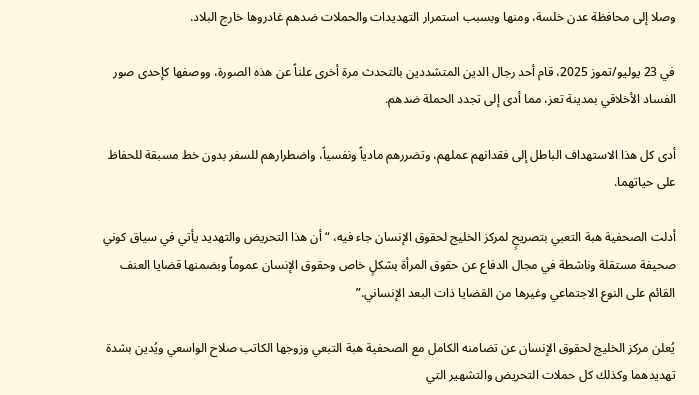وصلا إلى محافظة عدن خلسة، ومنها وبسبب استمرار التهديدات والحملات ضدهم غادروها خارج البلاد.

في 23 يوليو/تموز 2025، قام أحد رجال الدين المتشددين بالتحدث مرة أخرى علناً عن هذه الصورة، ووصفها كإحدى صور الفساد الأخلاقي بمدينة تعز، مما أدى إلى تجدد الحملة ضدهم.

أدى كل هذا الاستهداف الباطل إلى فقدانهم عملهم، وتضررهم مادياً ونفسياً، واضطرارهم للسفر بدون خط مسبقة للحفاظ على حياتهما.

أدلت الصحفية هبة التعبي بتصريحٍ لمركز الخليج لحقوق الإنسان جاء فيه، “أن هذا التحريض والتهديد يأتي في سياق كوني صحيفة مستقلة وناشطة في مجال الدفاع عن حقوق المرأة بشكلٍ خاص وحقوق الإنسان عموماً وبضمنها قضايا العنف القائم على النوع الاجتماعي وغيرها من القضايا ذات البعد الإنساني.”

يُعلن مركز الخليج لحقوق الإنسان عن تضامنه الكامل مع الصحفية هبة التبعي وزوجها الكاتب صلاح الواسعي ويُدين بشدة تهديدهما وكذلك كل حملات التحريض والتشهير التي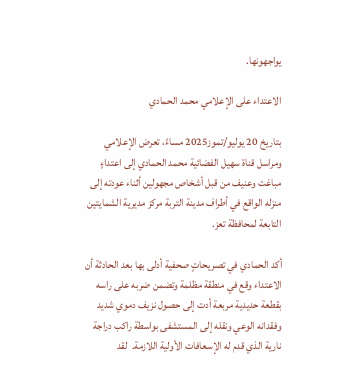يواجهونها.

الاعتداء على الإعلامي محمد الحمادي

بتاريخ 20 يوليو/تموز2025 مساءً، تعرض الإعلامي ومراسل قناة سهيل الفضائية محمد الحمادي إلى اعتداءٍ مباغت وعنيف من قبل أشخاص مجهولين أثناء عودته إلى منزله الواقع في أطراف مدينة التربة مركز مديرية الشمايتين التابعة لمحافظة تعز.

أكد الحمادي في تصريحاتٍ صحفية أدلى بها بعد الحادثة أن الاعتداء وقع في منطقة مظلمة وتضمن ضربه على راسه بقطعة حديدية مربعة أدت إلى حصول نزيف دموي شديد وفقدانه الوعي ونقله إلى المستشفى بواسطة راكب دراجة نارية الذي قدم له الإسعافات الأولية اللازمة.  لقد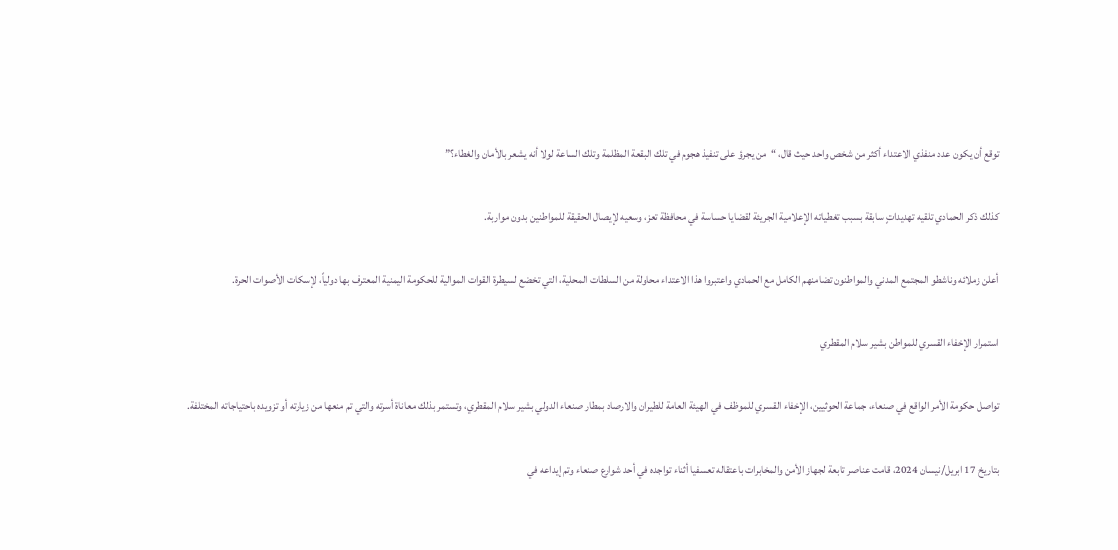توقع أن يكون عدد منفذي الاعتداء أكثر من شخص واحد حيث قال، “من يجرؤ على تنفيذ هجوم في تلك البقعة المظلمة وتلك الساعة لولا أنه يشعر بالأمان والغطاء؟”

كذلك ذكر الحمادي تلقيه تهديداتٍ سابقة بسبب تغطياته الإعلامية الجريئة لقضايا حساسة في محافظة تعز، وسعيه لإيصال الحقيقة للمواطنين بدون مواربة.

أعلن زملائه وناشطو المجتمع المدني والمواطنون تضامنهم الكامل مع الحمادي واعتبروا هذا الاعتداء محاولة من السلطات المحلية، التي تخضع لسيطرة القوات الموالية للحكومة اليمنية المعترف بها دولياً، لإسكات الأصوات الحرة.

استمرار الإخفاء القسري للمواطن بشير سلام المقطري

تواصل حكومة الأمر الواقع في صنعاء، جماعة الحوثيين، الإخفاء القسري للموظف في الهيئة العامة للطيران والارصاد بمطار صنعاء الدولي بشير سلام المقطري، وتستمر بذلك معاناة أسرته والتي تم منعها من زيارته أو تزويده باحتياجاته المختلفة.

بتاريخ 17 ابريل/نيسان 2024، قامت عناصر تابعة لجهاز الأمن والمخابرات باعتقاله تعسفيا أثناء تواجده في أحد شوارع صنعاء وتم إيداعه في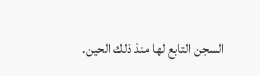السجن التابع لها منذ ذلك الحين.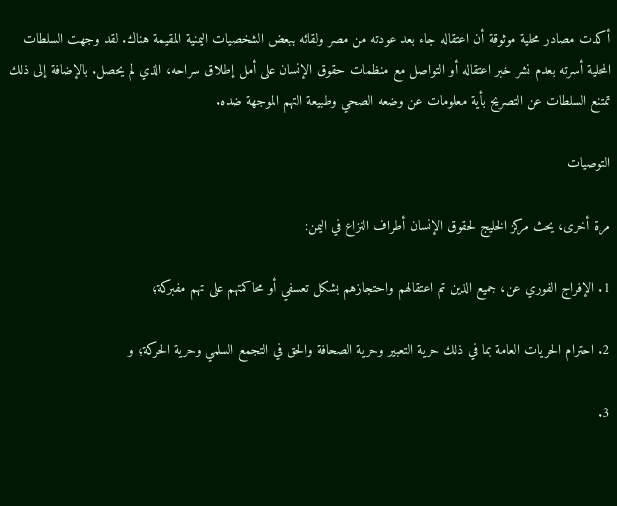أكدت مصادر محلية موثوقة أن اعتقاله جاء بعد عودته من مصر ولقائه ببعض الشخصيات اليمنية المقيمة هناك. لقد وجهت السلطات المحلية أسرته بعدم نشر خبر اعتقاله أو التواصل مع منظمات حقوق الإنسان على أمل إطلاق سراحه، الذي لم يحصل. بالإضافة إلى ذلك تمتنع السلطات عن التصريح بأية معلومات عن وضعه الصحي وطبيعة التهم الموجهة ضده.

التوصيات

مرة أخرى، يحث مركز الخليج لحقوق الإنسان أطراف النزاع في اليمن:

1. الإفراج الفوري عن، جميع الذين تم اعتقالهم واحتجازهم بشكل تعسفي أو محاكمتهم على تهم مفبركة؛

2. احترام الحريات العامة بما في ذلك حرية التعبير وحرية الصحافة والحق في التجمع السلمي وحرية الحركة؛ و

3.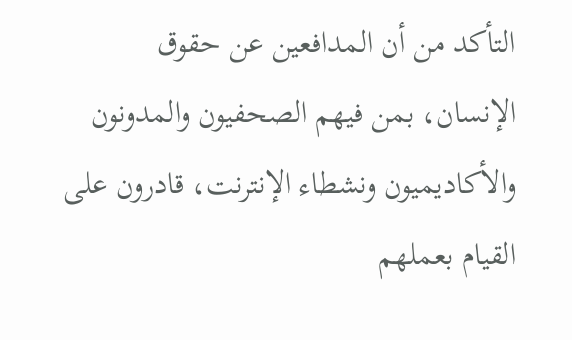التأكد من أن المدافعين عن حقوق الإنسان، بمن فيهم الصحفيون والمدونون والأكاديميون ونشطاء الإنترنت، قادرون على القيام بعملهم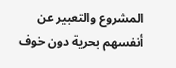المشروع والتعبير عن أنفسهم بحرية دون خوف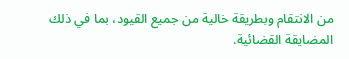من الانتقام وبطريقة خالية من جميع القيود، بما في ذلك المضايقة القضائية.